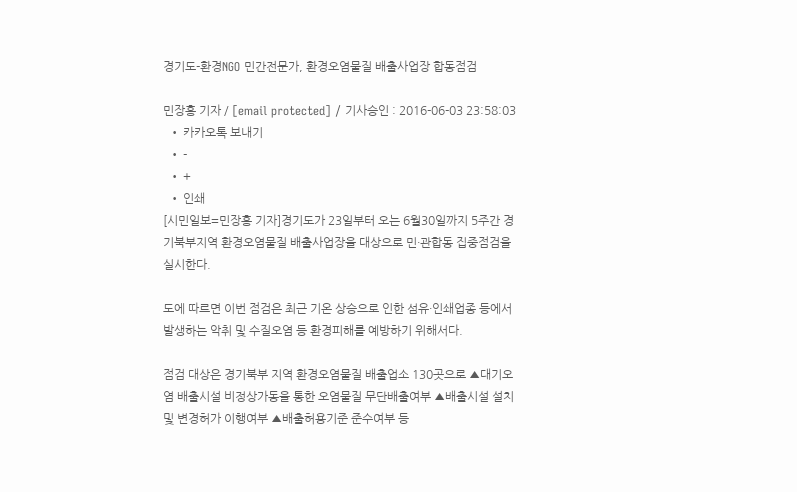경기도-환경NGO 민간전문가, 환경오염물질 배출사업장 합동점검

민장홍 기자 / [email protected] / 기사승인 : 2016-06-03 23:58:03
  • 카카오톡 보내기
  • -
  • +
  • 인쇄
[시민일보=민장홍 기자]경기도가 23일부터 오는 6월30일까지 5주간 경기북부지역 환경오염물질 배출사업장을 대상으로 민·관합동 집중점검을 실시한다.

도에 따르면 이번 점검은 최근 기온 상승으로 인한 섬유·인쇄업종 등에서 발생하는 악취 및 수질오염 등 환경피해를 예방하기 위해서다.

점검 대상은 경기북부 지역 환경오염물질 배출업소 130곳으로 ▲대기오염 배출시설 비정상가동을 통한 오염물질 무단배출여부 ▲배출시설 설치 및 변경허가 이행여부 ▲배출허용기준 준수여부 등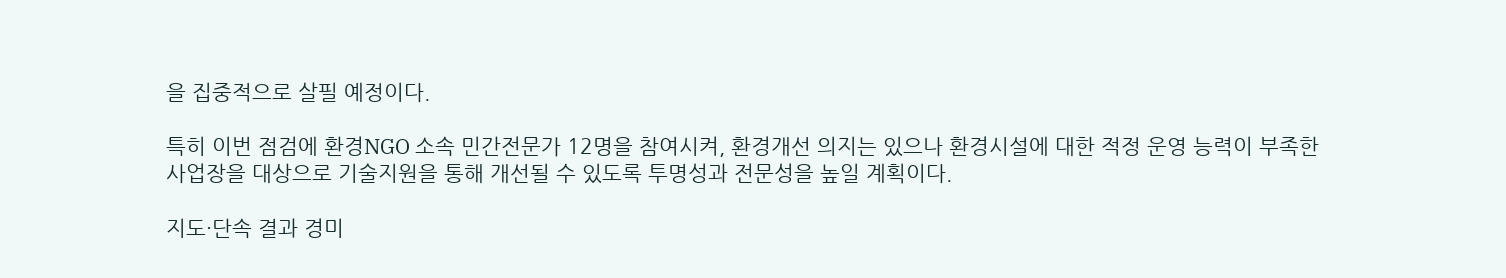을 집중적으로 살필 예정이다.

특히 이번 점검에 환경NGO 소속 민간전문가 12명을 참여시켜, 환경개선 의지는 있으나 환경시설에 대한 적정 운영 능력이 부족한 사업장을 대상으로 기술지원을 통해 개선될 수 있도록 투명성과 전문성을 높일 계획이다.

지도·단속 결과 경미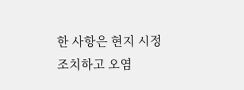한 사항은 현지 시정조치하고 오염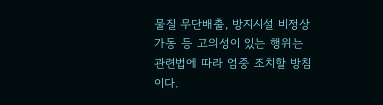물질 무단배출, 방지시설 비정상 가동 등 고의성이 있는 행위는 관련법에 따라 엄중 조치할 방침이다.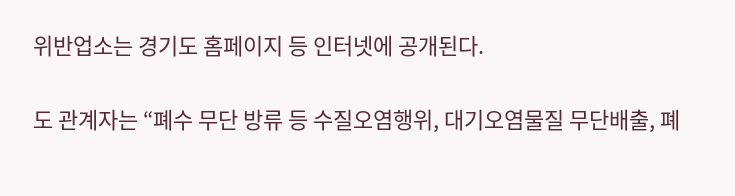위반업소는 경기도 홈페이지 등 인터넷에 공개된다.

도 관계자는 “폐수 무단 방류 등 수질오염행위, 대기오염물질 무단배출, 폐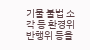기물 불법 소각 등 환경위반행위 등을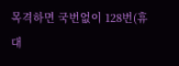목격하면 국번없이 128번(휴대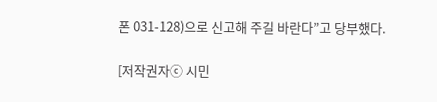폰 031-128)으로 신고해 주길 바란다”고 당부했다.

[저작권자ⓒ 시민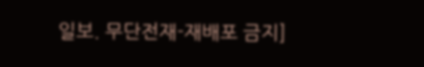일보. 무단전재-재배포 금지]